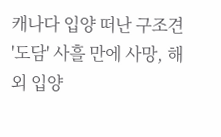캐나다 입양 떠난 구조견 '도담' 사흘 만에 사망, 해외 입양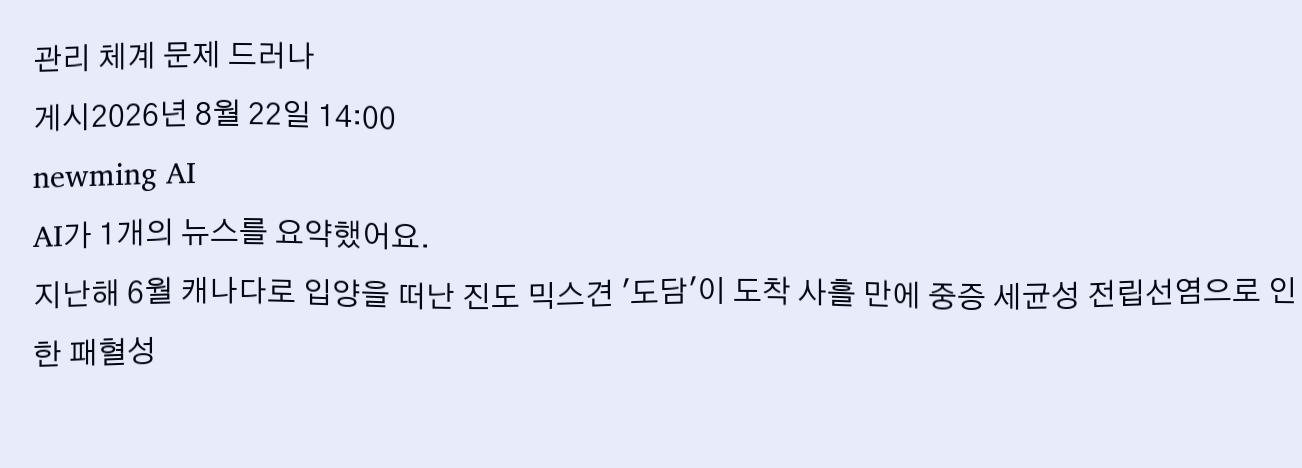관리 체계 문제 드러나
게시2026년 8월 22일 14:00
newming AI
AI가 1개의 뉴스를 요약했어요.
지난해 6월 캐나다로 입양을 떠난 진도 믹스견 '도담'이 도착 사흘 만에 중증 세균성 전립선염으로 인한 패혈성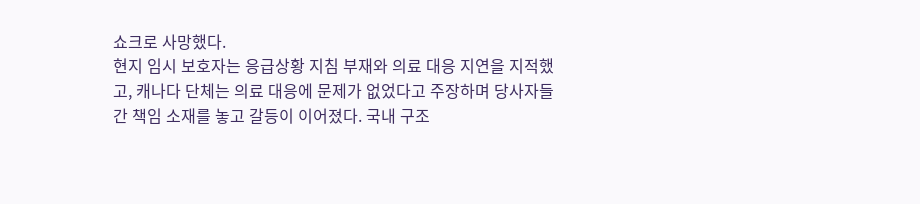쇼크로 사망했다.
현지 임시 보호자는 응급상황 지침 부재와 의료 대응 지연을 지적했고, 캐나다 단체는 의료 대응에 문제가 없었다고 주장하며 당사자들 간 책임 소재를 놓고 갈등이 이어졌다. 국내 구조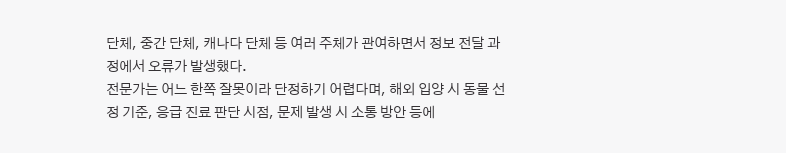단체, 중간 단체, 캐나다 단체 등 여러 주체가 관여하면서 정보 전달 과정에서 오류가 발생했다.
전문가는 어느 한쪽 잘못이라 단정하기 어렵다며, 해외 입양 시 동물 선정 기준, 응급 진료 판단 시점, 문제 발생 시 소통 방안 등에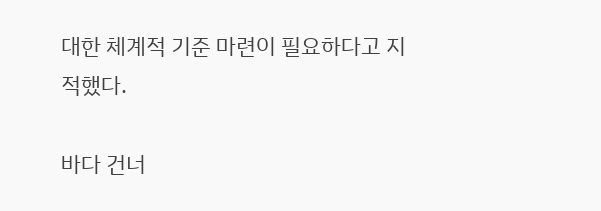대한 체계적 기준 마련이 필요하다고 지적했다.

바다 건너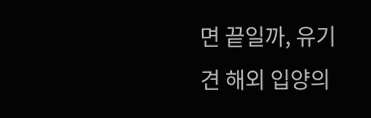면 끝일까, 유기견 해외 입양의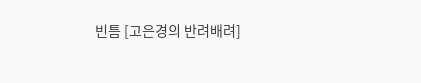빈틈 [고은경의 반려배려]